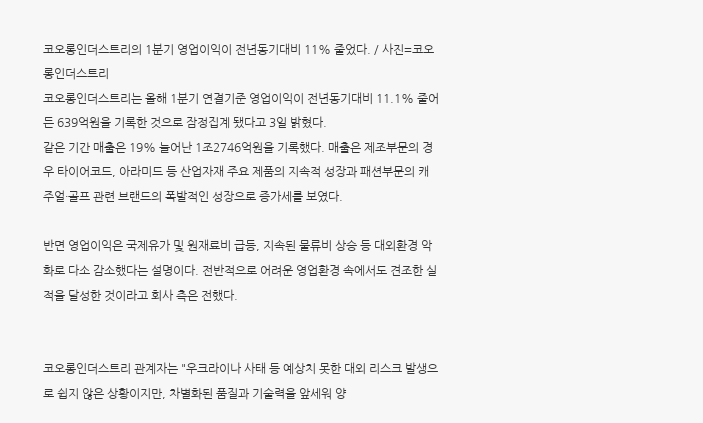코오롱인더스트리의 1분기 영업이익이 전년동기대비 11% 줄었다. / 사진=코오롱인더스트리
코오롱인더스트리는 올해 1분기 연결기준 영업이익이 전년동기대비 11.1% 줄어든 639억원을 기록한 것으로 잠정집계 됐다고 3일 밝혔다.
같은 기간 매출은 19% 늘어난 1조2746억원을 기록했다. 매출은 제조부문의 경우 타이어코드, 아라미드 등 산업자재 주요 제품의 지속적 성장과 패션부문의 캐주얼·골프 관련 브랜드의 폭발적인 성장으로 증가세를 보였다.

반면 영업이익은 국제유가 및 원재료비 급등, 지속된 물류비 상승 등 대외환경 악화로 다소 감소했다는 설명이다. 전반적으로 어려운 영업환경 속에서도 견조한 실적을 달성한 것이라고 회사 측은 전했다.


코오롱인더스트리 관계자는 "우크라이나 사태 등 예상치 못한 대외 리스크 발생으로 쉽지 않은 상황이지만, 차별화된 품질과 기술력을 앞세워 양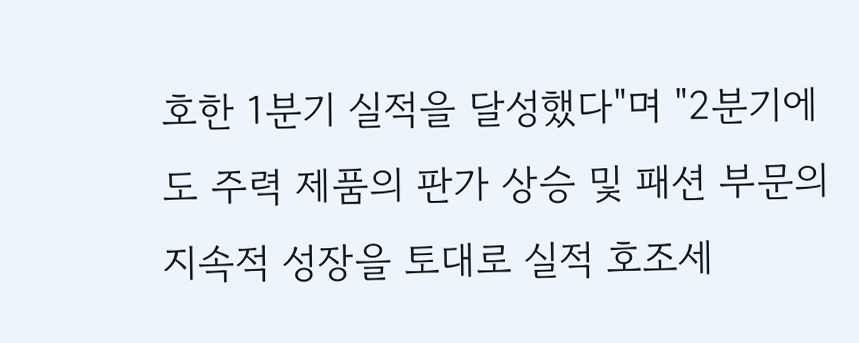호한 1분기 실적을 달성했다"며 "2분기에도 주력 제품의 판가 상승 및 패션 부문의 지속적 성장을 토대로 실적 호조세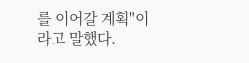를 이어갈 계획"이라고 말했다.